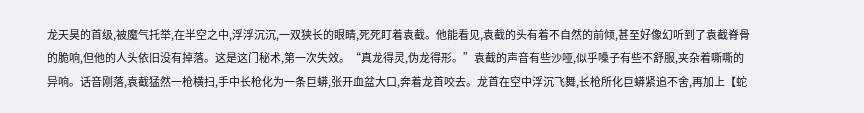龙天昊的首级,被魔气托举,在半空之中,浮浮沉沉,一双狭长的眼睛,死死盯着袁截。他能看见,袁截的头有着不自然的前倾,甚至好像幻听到了袁截脊骨的脆响,但他的人头依旧没有掉落。这是这门秘术,第一次失效。“真龙得灵,伪龙得形。”袁截的声音有些沙哑,似乎嗓子有些不舒服,夹杂着嘶嘶的异响。话音刚落,袁截猛然一枪横扫,手中长枪化为一条巨蟒,张开血盆大口,奔着龙首咬去。龙首在空中浮沉飞舞,长枪所化巨蟒紧追不舍,再加上【蛇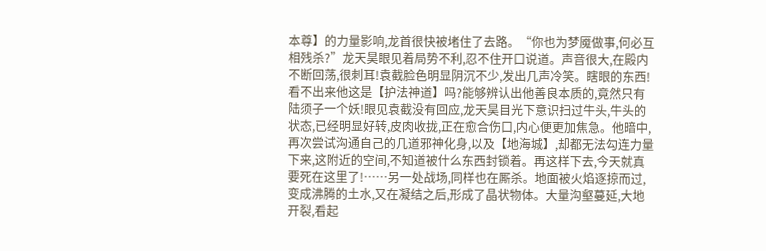本尊】的力量影响,龙首很快被堵住了去路。“你也为梦魇做事,何必互相残杀?”龙天昊眼见着局势不利,忍不住开口说道。声音很大,在殿内不断回荡,很刺耳!袁截脸色明显阴沉不少,发出几声冷笑。瞎眼的东西!看不出来他这是【护法神道】吗?能够辨认出他善良本质的,竟然只有陆须子一个妖!眼见袁截没有回应,龙天昊目光下意识扫过牛头,牛头的状态,已经明显好转,皮肉收拢,正在愈合伤口,内心便更加焦急。他暗中,再次尝试沟通自己的几道邪神化身,以及【地海城】,却都无法勾连力量下来,这附近的空间,不知道被什么东西封锁着。再这样下去,今天就真要死在这里了!……另一处战场,同样也在厮杀。地面被火焰逐掠而过,变成沸腾的土水,又在凝结之后,形成了晶状物体。大量沟壑蔓延,大地开裂,看起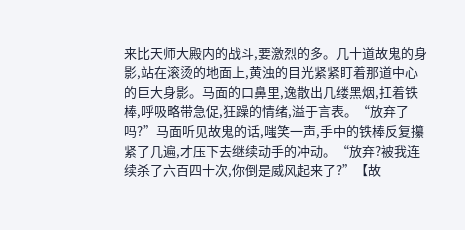来比天师大殿内的战斗,要激烈的多。几十道故鬼的身影,站在滚烫的地面上,黄浊的目光紧紧盯着那道中心的巨大身影。马面的口鼻里,逸散出几缕黑烟,扛着铁棒,呼吸略带急促,狂躁的情绪,溢于言表。“放弃了吗?”马面听见故鬼的话,嗤笑一声,手中的铁棒反复攥紧了几遍,才压下去继续动手的冲动。“放弃?被我连续杀了六百四十次,你倒是威风起来了?”【故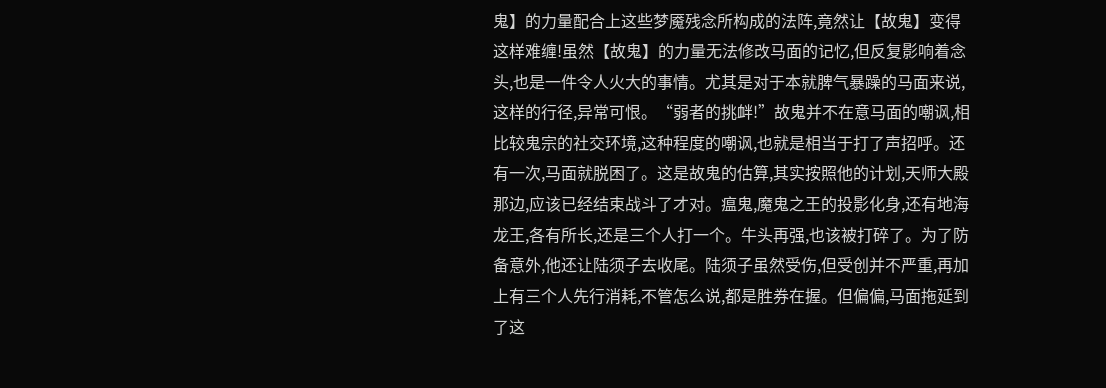鬼】的力量配合上这些梦魇残念所构成的法阵,竟然让【故鬼】变得这样难缠!虽然【故鬼】的力量无法修改马面的记忆,但反复影响着念头,也是一件令人火大的事情。尤其是对于本就脾气暴躁的马面来说,这样的行径,异常可恨。“弱者的挑衅!”故鬼并不在意马面的嘲讽,相比较鬼宗的社交环境,这种程度的嘲讽,也就是相当于打了声招呼。还有一次,马面就脱困了。这是故鬼的估算,其实按照他的计划,天师大殿那边,应该已经结束战斗了才对。瘟鬼,魔鬼之王的投影化身,还有地海龙王,各有所长,还是三个人打一个。牛头再强,也该被打碎了。为了防备意外,他还让陆须子去收尾。陆须子虽然受伤,但受创并不严重,再加上有三个人先行消耗,不管怎么说,都是胜券在握。但偏偏,马面拖延到了这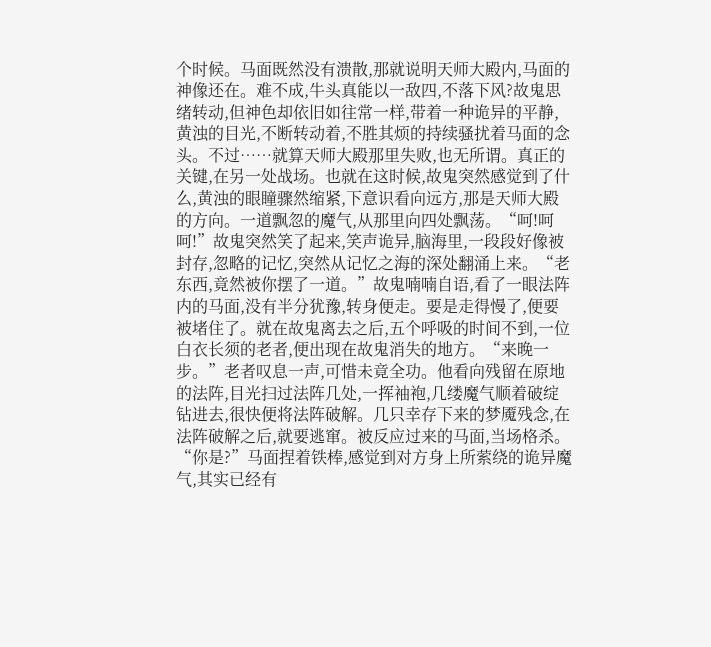个时候。马面既然没有溃散,那就说明天师大殿内,马面的神像还在。难不成,牛头真能以一敌四,不落下风?故鬼思绪转动,但神色却依旧如往常一样,带着一种诡异的平静,黄浊的目光,不断转动着,不胜其烦的持续骚扰着马面的念头。不过……就算天师大殿那里失败,也无所谓。真正的关键,在另一处战场。也就在这时候,故鬼突然感觉到了什么,黄浊的眼瞳骤然缩紧,下意识看向远方,那是天师大殿的方向。一道飘忽的魔气,从那里向四处飘荡。“呵!呵呵!”故鬼突然笑了起来,笑声诡异,脑海里,一段段好像被封存,忽略的记忆,突然从记忆之海的深处翻涌上来。“老东西,竟然被你摆了一道。”故鬼喃喃自语,看了一眼法阵内的马面,没有半分犹豫,转身便走。要是走得慢了,便要被堵住了。就在故鬼离去之后,五个呼吸的时间不到,一位白衣长须的老者,便出现在故鬼消失的地方。“来晚一步。”老者叹息一声,可惜未竟全功。他看向残留在原地的法阵,目光扫过法阵几处,一挥袖袍,几缕魔气顺着破绽钻进去,很快便将法阵破解。几只幸存下来的梦魇残念,在法阵破解之后,就要逃窜。被反应过来的马面,当场格杀。“你是?”马面捏着铁棒,感觉到对方身上所萦绕的诡异魔气,其实已经有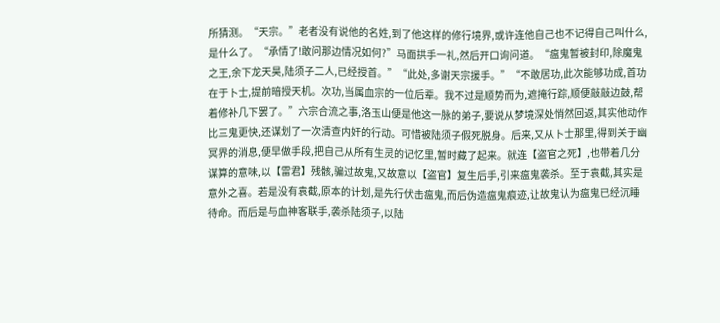所猜测。“天宗。”老者没有说他的名姓,到了他这样的修行境界,或许连他自己也不记得自己叫什么,是什么了。“承情了!敢问那边情况如何?”马面拱手一礼,然后开口询问道。“瘟鬼暂被封印,除魔鬼之王,余下龙天昊,陆须子二人,已经授首。”“此处,多谢天宗援手。”“不敢居功,此次能够功成,首功在于卜士,提前暗授天机。次功,当属血宗的一位后辈。我不过是顺势而为,遮掩行踪,顺便敲敲边鼓,帮着修补几下罢了。”六宗合流之事,洛玉山便是他这一脉的弟子,要说从梦境深处悄然回返,其实他动作比三鬼更快,还谋划了一次清查内奸的行动。可惜被陆须子假死脱身。后来,又从卜士那里,得到关于幽冥界的消息,便早做手段,把自己从所有生灵的记忆里,暂时藏了起来。就连【盗官之死】,也带着几分谋算的意味,以【雷君】残骸,骗过故鬼,又故意以【盗官】复生后手,引来瘟鬼袭杀。至于袁截,其实是意外之喜。若是没有袁截,原本的计划,是先行伏击瘟鬼,而后伪造瘟鬼痕迹,让故鬼认为瘟鬼已经沉睡待命。而后是与血神客联手,袭杀陆须子,以陆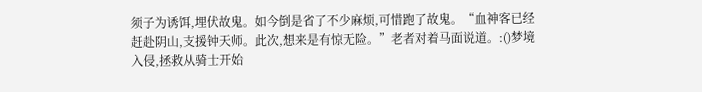须子为诱饵,埋伏故鬼。如今倒是省了不少麻烦,可惜跑了故鬼。“血神客已经赶赴阴山,支援钟天师。此次,想来是有惊无险。”老者对着马面说道。:()梦境入侵,拯救从骑士开始